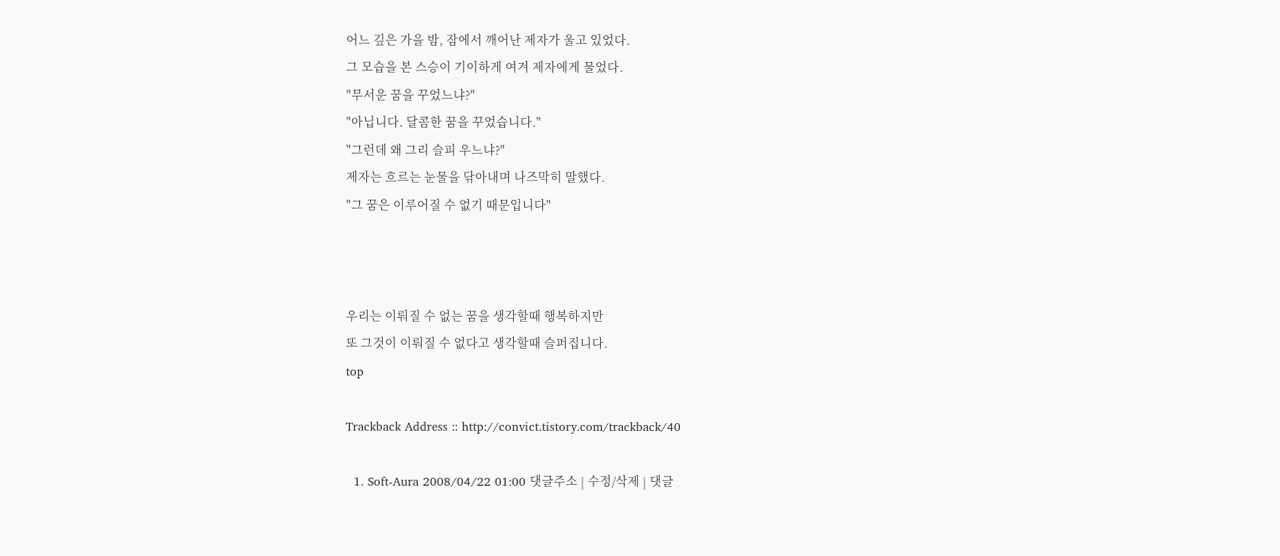어느 깊은 가을 밤, 잠에서 깨어난 제자가 울고 있었다.
그 모습을 본 스승이 기이하게 여겨 제자에게 물었다.
"무서운 꿈을 꾸었느냐?"
"아닙니다. 달콤한 꿈을 꾸었습니다."
"그런데 왜 그리 슬피 우느냐?"
제자는 흐르는 눈물을 닦아내며 나즈막히 말했다.
"그 꿈은 이루어질 수 없기 때문입니다"



우리는 이뤄질 수 없는 꿈을 생각할때 행복하지만
또 그것이 이뤄질 수 없다고 생각할때 슬퍼집니다.
top

Trackback Address :: http://convict.tistory.com/trackback/40

  1. Soft-Aura 2008/04/22 01:00 댓글주소 | 수정/삭제 | 댓글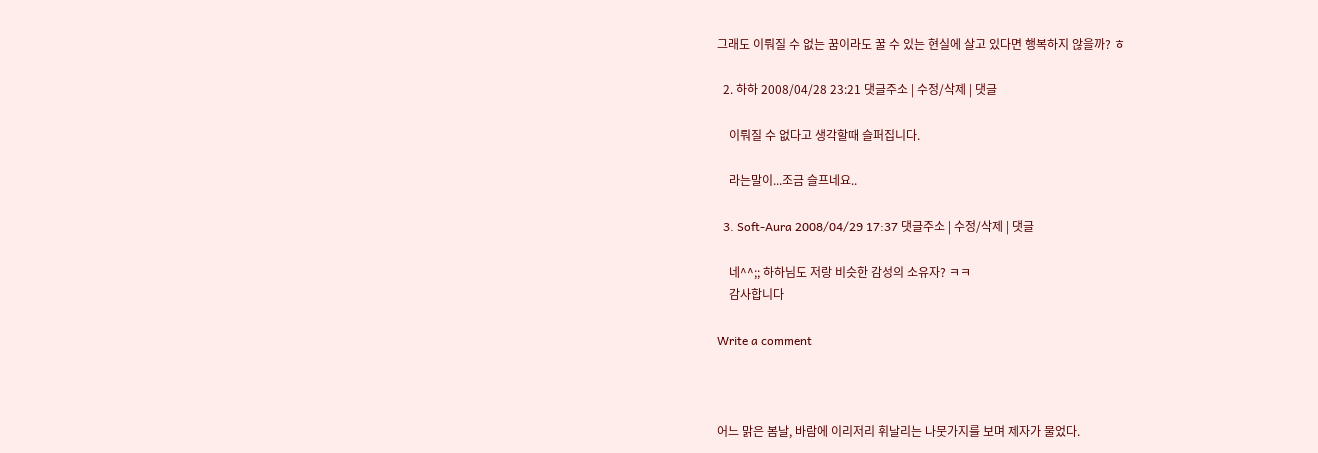그래도 이뤄질 수 없는 꿈이라도 꿀 수 있는 현실에 살고 있다면 행복하지 않을까? ㅎ

  2. 하하 2008/04/28 23:21 댓글주소 | 수정/삭제 | 댓글

    이뤄질 수 없다고 생각할때 슬퍼집니다.

    라는말이...조금 슬프네요..

  3. Soft-Aura 2008/04/29 17:37 댓글주소 | 수정/삭제 | 댓글

    네^^;; 하하님도 저랑 비슷한 감성의 소유자? ㅋㅋ
    감사합니다

Write a comment



어느 맑은 봄날, 바람에 이리저리 휘날리는 나뭇가지를 보며 제자가 물었다.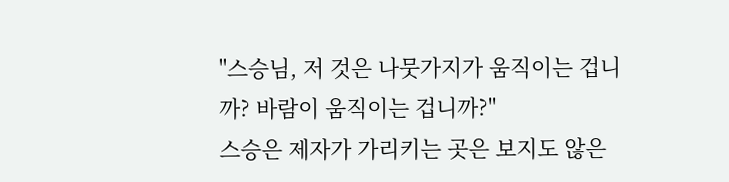"스승님, 저 것은 나뭇가지가 움직이는 겁니까? 바람이 움직이는 겁니까?"
스승은 제자가 가리키는 곳은 보지도 않은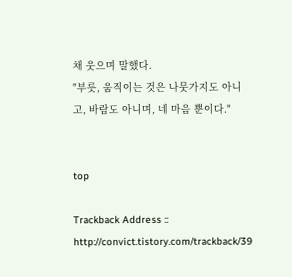채 웃으며 말했다.
"부릇, 움직이는 것은 나뭇가지도 아니고, 바람도 아니며, 네 마음 뿐이다."


top

Trackback Address :: http://convict.tistory.com/trackback/39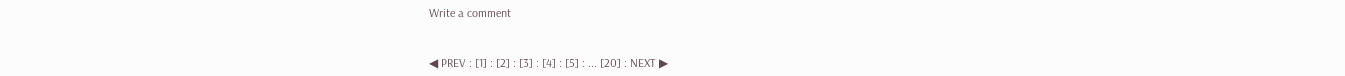Write a comment


◀ PREV : [1] : [2] : [3] : [4] : [5] : ... [20] : NEXT ▶